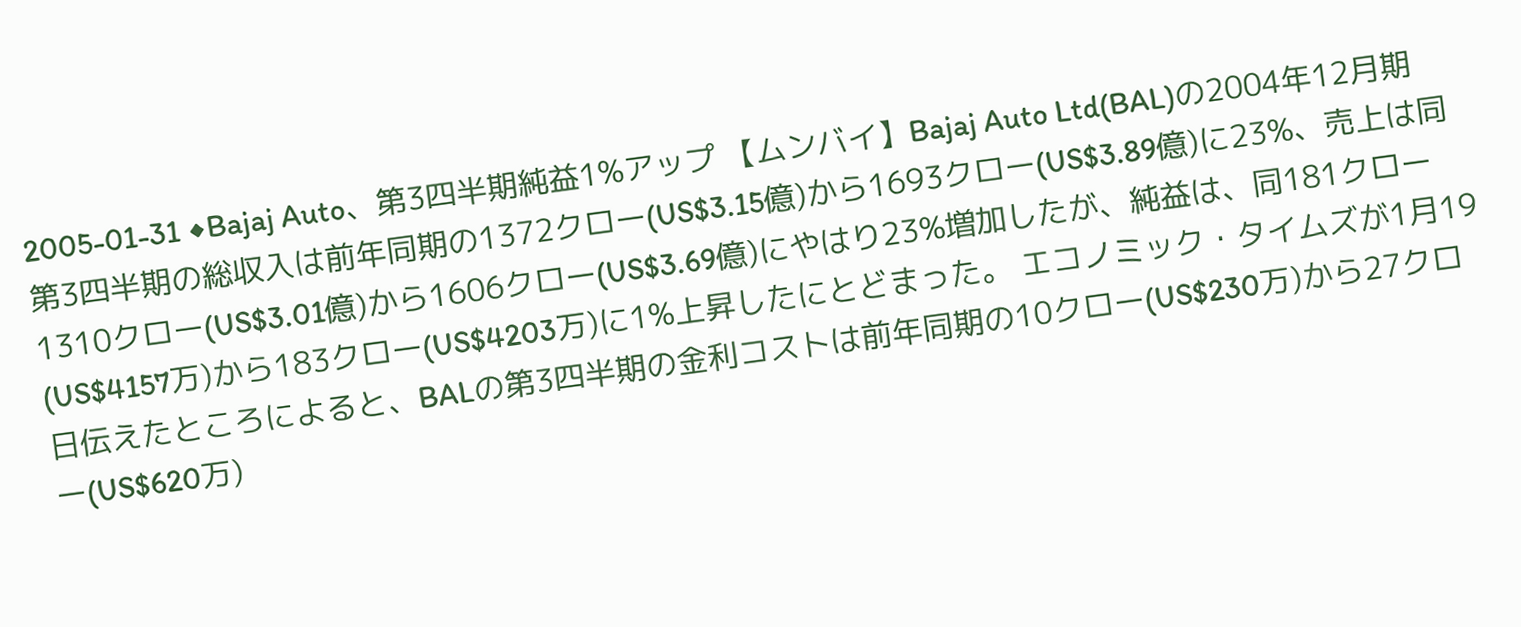2005-01-31 ◆Bajaj Auto、第3四半期純益1%アップ 【ムンバイ】Bajaj Auto Ltd(BAL)の2004年12月期第3四半期の総収入は前年同期の1372クロー(US$3.15億)から1693クロー(US$3.89億)に23%、売上は同1310クロー(US$3.01億)から1606クロー(US$3.69億)にやはり23%増加したが、純益は、同181クロー(US$4157万)から183クロー(US$4203万)に1%上昇したにとどまった。 エコノミック・タイムズが1月19日伝えたところによると、BALの第3四半期の金利コストは前年同期の10クロー(US$230万)から27クロー(US$620万)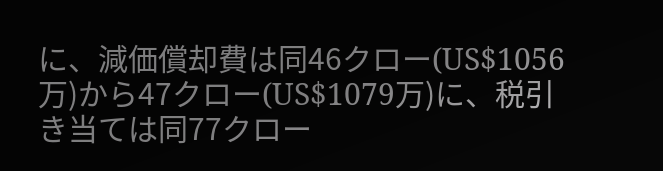に、減価償却費は同46クロー(US$1056万)から47クロー(US$1079万)に、税引き当ては同77クロー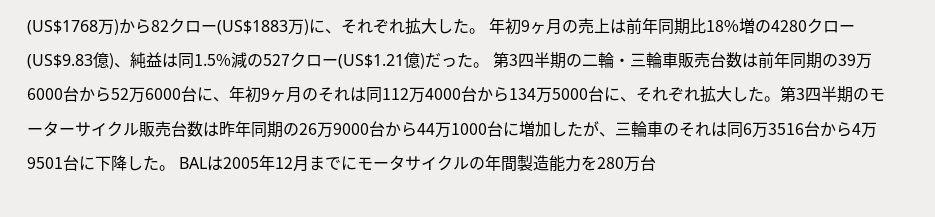(US$1768万)から82クロー(US$1883万)に、それぞれ拡大した。 年初9ヶ月の売上は前年同期比18%増の4280クロー(US$9.83億)、純益は同1.5%減の527クロー(US$1.21億)だった。 第3四半期の二輪・三輪車販売台数は前年同期の39万6000台から52万6000台に、年初9ヶ月のそれは同112万4000台から134万5000台に、それぞれ拡大した。第3四半期のモーターサイクル販売台数は昨年同期の26万9000台から44万1000台に増加したが、三輪車のそれは同6万3516台から4万9501台に下降した。 BALは2005年12月までにモータサイクルの年間製造能力を280万台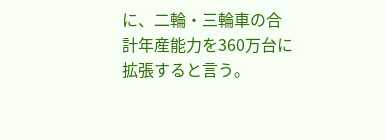に、二輪・三輪車の合計年産能力を360万台に拡張すると言う。